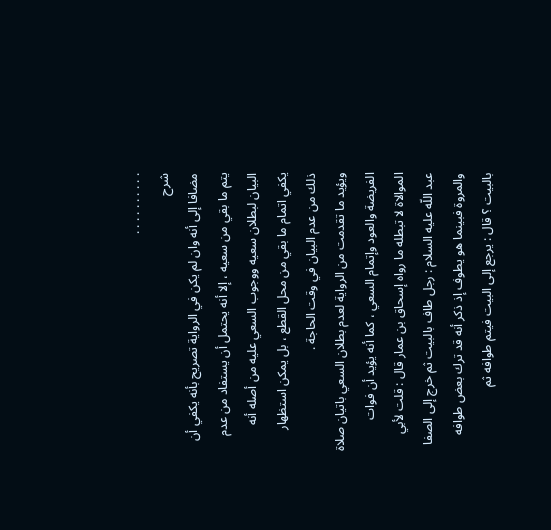. . . . . . . . . .
شرح
مضافا إلى أنه وان لم يكن في الرواية تصريح بأنه يكفي أن يتم ما بقي من سعيه ، إلا أنه يحتمل أن يستفاد من عدم البيان لبطلان سعيه ووجوب السعي عليه من أصله أنه يكفي اتمام ما بقي من محل القطع ، بل يمكن استظهار ذلك من عدم البيان في وقت الحاجة .
ويؤيد ما تقدمت من الرواية لعدم بطلان السعي باتيان صلاة الفريضة والعود وإتمام السعي ، كما أنه يؤيد أن فوات الموالاة لا تبطله ما رواه إسحاق بن عمار قال : قلت لأبي عبد اللّه عليه السلام : رجل طاف بالبيت ثم خرج إلى الصفا والمروة فبينما هو يطوف إذ ذكر أنه قد ترك بعض طوافه بالبيت ؟ قال : يرجع إلى البيت فيتم طوافه ثم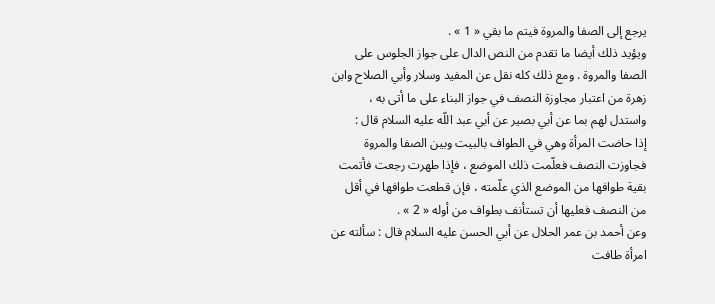يرجع إلى الصفا والمروة فيتم ما بقي « 1 » .
ويؤيد ذلك أيضا ما تقدم من النص الدال على جواز الجلوس على الصفا والمروة . ومع ذلك كله نقل عن المفيد وسلار وأبي الصلاح وابن زهرة من اعتبار مجاوزة النصف في جواز البناء على ما أتى به ، واستدل لهم بما عن أبي بصير عن أبي عبد اللّه عليه السلام قال :
إذا حاضت المرأة وهي في الطواف بالبيت وبين الصفا والمروة فجاوزت النصف فعلّمت ذلك الموضع ، فإذا طهرت رجعت فأتمت بقية طوافها من الموضع الذي علّمته ، فإن قطعت طوافها في أقل من النصف فعليها أن تستأنف بطواف من أوله « 2 » .
وعن أحمد بن عمر الحلال عن أبي الحسن عليه السلام قال : سألته عن امرأة طافت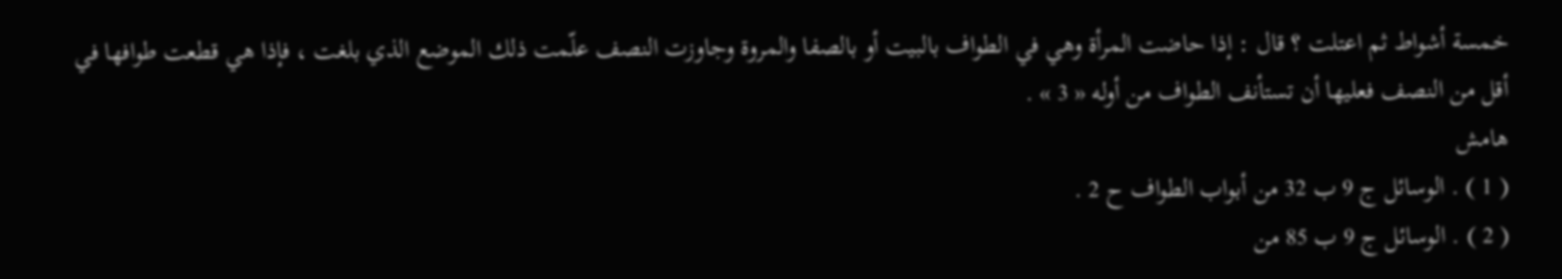خمسة أشواط ثم اعتلت ؟ قال : إذا حاضت المرأة وهي في الطواف بالبيت أو بالصفا والمروة وجاوزت النصف علّمت ذلك الموضع الذي بلغت ، فإذا هي قطعت طوافها في أقل من النصف فعليها أن تستأنف الطواف من أوله « 3 » .
هامش
( 1 ) . الوسائل ج 9 ب 32 من أبواب الطواف ح 2 .
( 2 ) . الوسائل ج 9 ب 85 من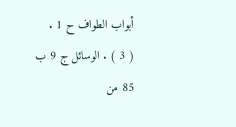أبواب الطواف ح 1 .
( 3 ) . الوسائل ج 9 ب 85 من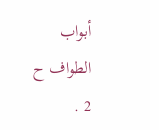أبواب الطواف ح 2 .